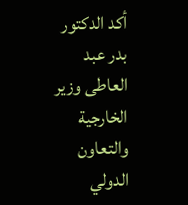أكد الدكتور بدر عبد العاطى وزير الخارجية والتعاون الدولي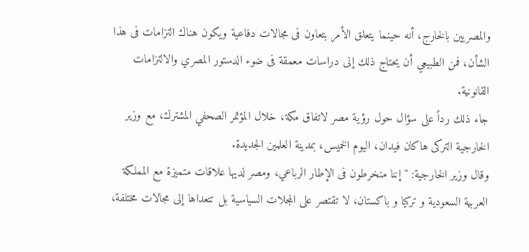والمصريين بالخارج، أنه حينما يتعلق الأمر بتعاون فى مجالات دفاعية ويكون هناك التزامات فى هذا الشأن، فمن الطبيعي أن يحتاج ذلك إلى دراسات معمقة فى ضوء الدستور المصري والالتزامات القانونية.
جاء ذلك رداً على سؤال حول رؤية مصر لاتفاق مكة، خلال المؤتمر الصحفي المشترك، مع وزير الخارجية التركى هاكان فيدان، اليوم الخميس، بمدينة العلمين الجديدة.
وقال وزير الخارجية: "إننا منخرطون فى الإطار الرباعي، ومصر لديها علاقات متميزة مع المملكة العربية السعودية و تركيا و باكستان، لا تقتصر على المجلات السياسية بل تتعداها إلى مجالات مختلفة،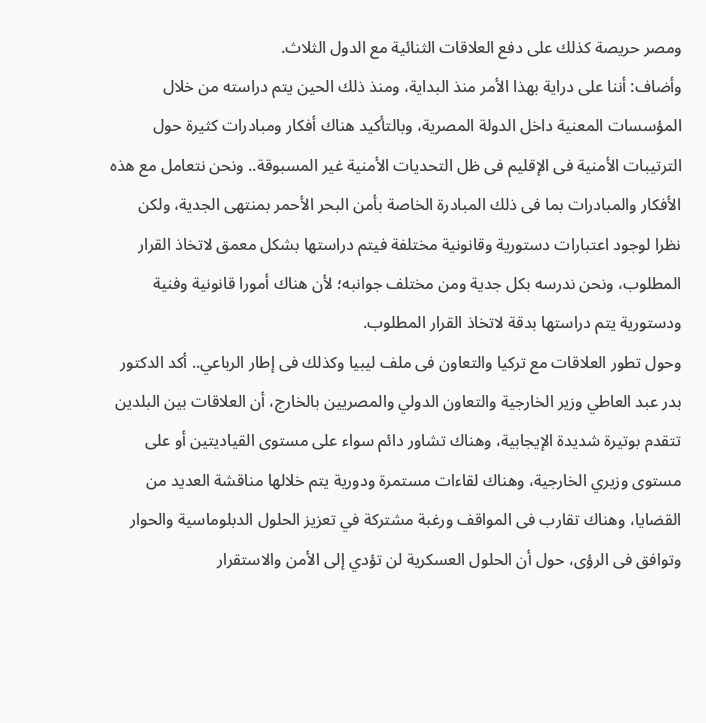ومصر حريصة كذلك على دفع العلاقات الثنائية مع الدول الثلاث.
وأضاف: أننا على دراية بهذا الأمر منذ البداية، ومنذ ذلك الحين يتم دراسته من خلال المؤسسات المعنية داخل الدولة المصرية، وبالتأكيد هناك أفكار ومبادرات كثيرة حول الترتيبات الأمنية فى الإقليم فى ظل التحديات الأمنية غير المسبوقة.. ونحن نتعامل مع هذه الأفكار والمبادرات بما فى ذلك المبادرة الخاصة بأمن البحر الأحمر بمنتهى الجدية، ولكن نظرا لوجود اعتبارات دستورية وقانونية مختلفة فيتم دراستها بشكل معمق لاتخاذ القرار المطلوب، ونحن ندرسه بكل جدية ومن مختلف جوانبه؛ لأن هناك أمورا قانونية وفنية ودستورية يتم دراستها بدقة لاتخاذ القرار المطلوب.
وحول تطور العلاقات مع تركيا والتعاون فى ملف ليبيا وكذلك فى إطار الرباعي.. أكد الدكتور بدر عبد العاطي وزير الخارجية والتعاون الدولي والمصريين بالخارج، أن العلاقات بين البلدين تتقدم بوتيرة شديدة الإيجابية، وهناك تشاور دائم سواء على مستوى القياديتين أو على مستوى وزيري الخارجية، وهناك لقاءات مستمرة ودورية يتم خلالها مناقشة العديد من القضايا، وهناك تقارب فى المواقف ورغبة مشتركة في تعزيز الحلول الدبلوماسية والحوار وتوافق فى الرؤى، حول أن الحلول العسكرية لن تؤدي إلى الأمن والاستقرار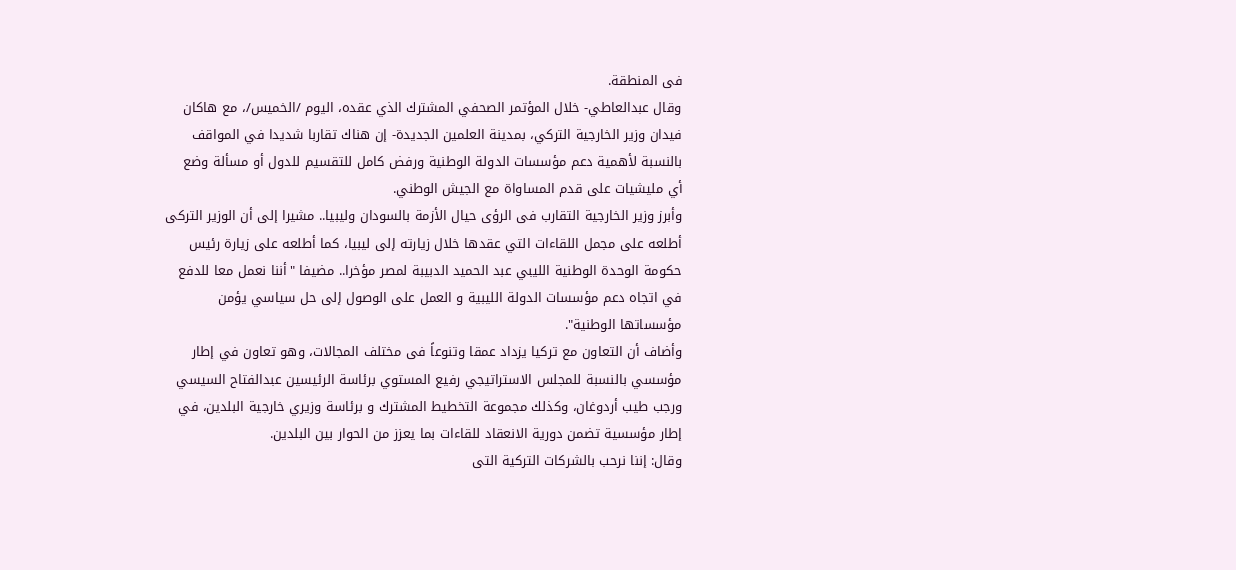فى المنطقة.
وقال عبدالعاطي- خلال المؤتمر الصحفي المشترك الذي عقده، اليوم /الخميس/، مع هاكان فيدان وزير الخارجية التركي، بمدينة العلمين الجديدة- إن هناك تقاربا شديدا في المواقف بالنسبة لأهمية دعم مؤسسات الدولة الوطنية ورفض كامل للتقسيم للدول أو مسألة وضع أي مليشيات على قدم المساواة مع الجيش الوطني.
وأبرز وزير الخارجية التقارب فى الرؤى حيال الأزمة بالسودان وليبيا.. مشيرا إلى أن الوزير التركى أطلعه على مجمل اللقاءات التي عقدها خلال زيارته إلى ليبيا، كما أطلعه على زيارة رئيس حكومة الوحدة الوطنية الليبي عبد الحميد الدبيبة لمصر مؤخرا.. مضيفا "أننا نعمل معا للدفع في اتجاه دعم مؤسسات الدولة الليبية و العمل على الوصول إلى حل سياسي يؤمن مؤسساتها الوطنية".
وأضاف أن التعاون مع تركيا يزداد عمقا وتنوعاً فى مختلف المجالات، وهو تعاون في إطار مؤسسي بالنسبة للمجلس الاستراتيجي رفيع المستوي برئاسة الرئيسين عبدالفتاح السيسي ورجب طيب أردوغان، وكذلك مجموعة التخطيط المشترك و برئاسة وزيري خارجية البلدين، في إطار مؤسسية تضمن دورية الانعقاد للقاءات بما يعزز من الحوار بين البلدين.
وقال: إننا نرحب بالشركات التركية التى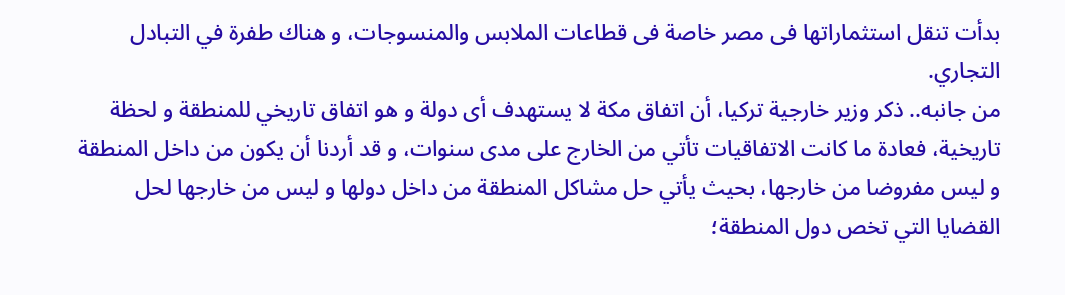بدأت تنقل استثماراتها فى مصر خاصة فى قطاعات الملابس والمنسوجات، و هناك طفرة في التبادل التجاري.
من جانبه.. ذكر وزير خارجية تركيا، أن اتفاق مكة لا يستهدف أى دولة و هو اتفاق تاريخي للمنطقة و لحظة تاريخية، فعادة ما كانت الاتفاقيات تأتي من الخارج على مدى سنوات، و قد أردنا أن يكون من داخل المنطقة و ليس مفروضا من خارجها، بحيث يأتي حل مشاكل المنطقة من داخل دولها و ليس من خارجها لحل القضايا التي تخص دول المنطقة؛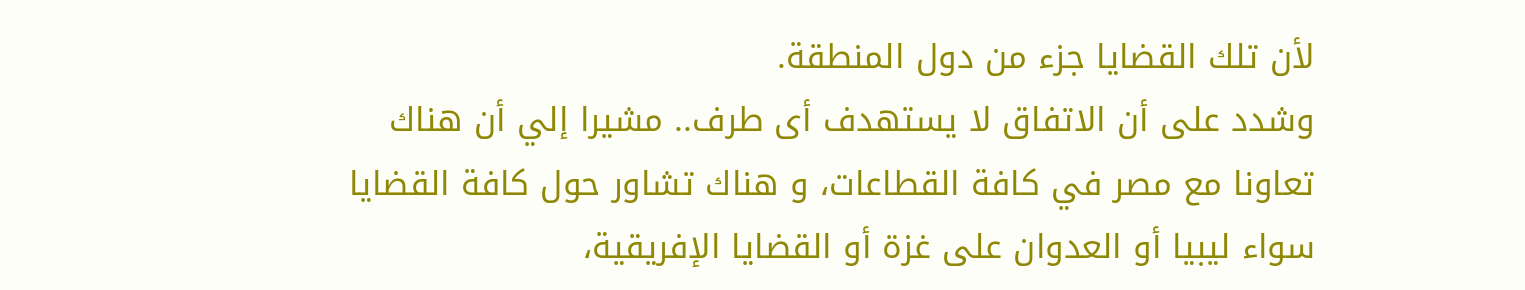لأن تلك القضايا جزء من دول المنطقة.
وشدد على أن الاتفاق لا يستهدف أى طرف.. مشيرا إلي أن هناك تعاونا مع مصر في كافة القطاعات، و هناك تشاور حول كافة القضايا سواء ليبيا أو العدوان على غزة أو القضايا الإفريقية،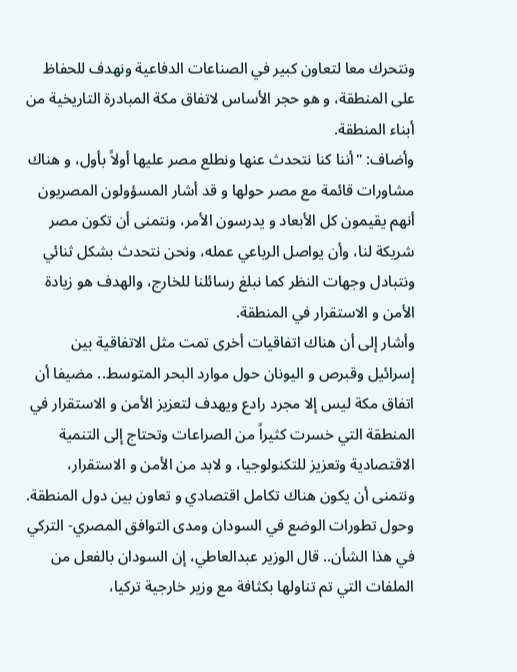ونتحرك معا لتعاون كبير في الصناعات الدفاعية ونهدف للحفاظ على المنطقة، و هو حجر الأساس لاتفاق مكة المبادرة التاريخية من أبناء المنطقة.
وأضاف: "أننا كنا نتحدث عنها ونطلع مصر عليها أولاً بأول، و هناك مشاورات قائمة مع مصر حولها و قد أشار المسؤولون المصريون أنهم يقيمون كل الأبعاد و يدرسون الأمر، ونتمنى أن تكون مصر شريكة لنا، وأن يواصل الرباعي عمله، ونحن نتحدث بشكل ثنائي ونتبادل وجهات النظر كما نبلغ رسائلنا للخارج، والهدف هو زيادة الأمن و الاستقرار في المنطقة.
وأشار إلى أن هناك اتفاقيات أخرى تمت مثل الاتفاقية بين إسرائيل وقبرص و اليونان حول موارد البحر المتوسط.. مضيفا أن اتفاق مكة ليس إلا مجرد رادع ويهدف لتعزيز الأمن و الاستقرار في المنطقة التي خسرت كثيراً من الصراعات وتحتاج إلى التنمية الاقتصادية وتعزيز للتكنولوجيا، و لابد من الأمن و الاستقرار، ونتمنى أن يكون هناك تكامل اقتصادي و تعاون بين دول المنطقة.
وحول تطورات الوضع في السودان ومدى التوافق المصري- التركي في هذا الشأن.. قال الوزير عبدالعاطي، إن السودان بالفعل من الملفات التي تم تناولها بكثافة مع وزير خارجية تركيا،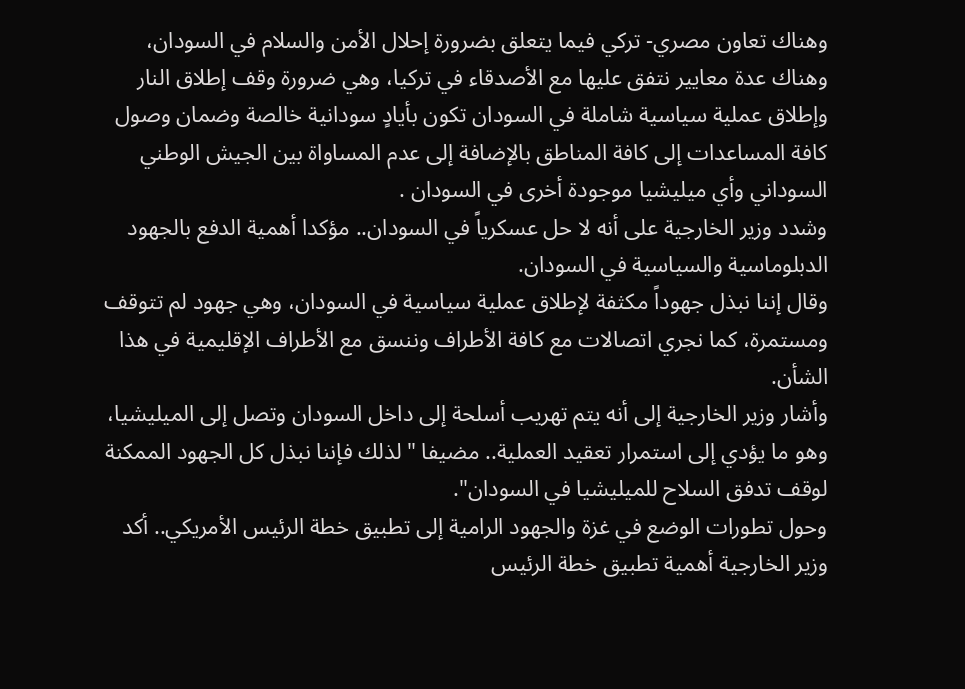وهناك تعاون مصري- تركي فيما يتعلق بضرورة إحلال الأمن والسلام في السودان، وهناك عدة معايير نتفق عليها مع الأصدقاء في تركيا، وهي ضرورة وقف إطلاق النار وإطلاق عملية سياسية شاملة في السودان تكون بأيادٍ سودانية خالصة وضمان وصول كافة المساعدات إلى كافة المناطق بالإضافة إلى عدم المساواة بين الجيش الوطني السوداني وأي ميليشيا موجودة أخرى في السودان .
وشدد وزير الخارجية على أنه لا حل عسكرياً في السودان.. مؤكدا أهمية الدفع بالجهود الدبلوماسية والسياسية في السودان.
وقال إننا نبذل جهوداً مكثفة لإطلاق عملية سياسية في السودان، وهي جهود لم تتوقف ومستمرة، كما نجري اتصالات مع كافة الأطراف وننسق مع الأطراف الإقليمية في هذا الشأن.
وأشار وزير الخارجية إلى أنه يتم تهريب أسلحة إلى داخل السودان وتصل إلى الميليشيا، وهو ما يؤدي إلى استمرار تعقيد العملية.. مضيفا "لذلك فإننا نبذل كل الجهود الممكنة لوقف تدفق السلاح للميليشيا في السودان".
وحول تطورات الوضع في غزة والجهود الرامية إلى تطبيق خطة الرئيس الأمريكي.. أكد وزير الخارجية أهمية تطبيق خطة الرئيس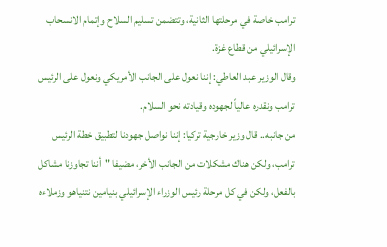ترامب خاصة في مرحلتها الثانية، وتتضمن تسليم السلاح وإتمام الانسحاب الإسرائيلي من قطاع غزة.
وقال الوزير عبد العاطي: إننا نعول على الجانب الأمريكي ونعول على الرئيس ترامب ونقدره عالياً لجهوده وقيادته نحو السلام.
من جانبه.. قال وزير خارجية تركيا: إننا نواصل جهودنا لتطبيق خطة الرئيس ترامب، ولكن هناك مشكلات من الجانب الأخر، مضيفا "أننا تجاوزنا مشاكل بالفعل، ولكن في كل مرحلة رئيس الوزراء الإسرائيلي بنيامين نتنياهو وزملاءه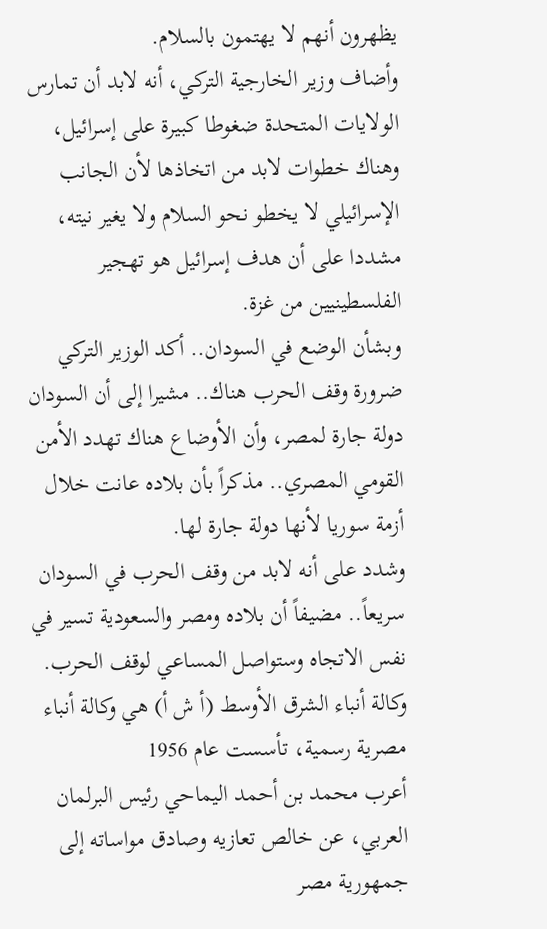يظهرون أنهم لا يهتمون بالسلام.
وأضاف وزير الخارجية التركي، أنه لابد أن تمارس الولايات المتحدة ضغوطا كبيرة على إسرائيل، وهناك خطوات لابد من اتخاذها لأن الجانب الإسرائيلي لا يخطو نحو السلام ولا يغير نيته، مشددا على أن هدف إسرائيل هو تهجير الفلسطينيين من غزة.
وبشأن الوضع في السودان.. أكد الوزير التركي ضرورة وقف الحرب هناك.. مشيرا إلى أن السودان دولة جارة لمصر، وأن الأوضاع هناك تهدد الأمن القومي المصري.. مذكراً بأن بلاده عانت خلال أزمة سوريا لأنها دولة جارة لها.
وشدد على أنه لابد من وقف الحرب في السودان سريعاً.. مضيفاً أن بلاده ومصر والسعودية تسير في نفس الاتجاه وستواصل المساعي لوقف الحرب.
وكالة أنباء الشرق الأوسط (أ ش أ) هي وكالة أنباء مصرية رسمية، تأسست عام 1956
أعرب محمد بن أحمد اليماحي رئيس البرلمان العربي، عن خالص تعازيه وصادق مواساته إلى جمهورية مصر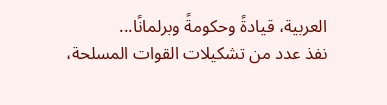العربية، قيادةً وحكومةً وبرلمانًا...
نفذ عدد من تشكيلات القوات المسلحة،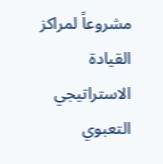مشروعاً لمراكز القيادة الاستراتيجي التعبوي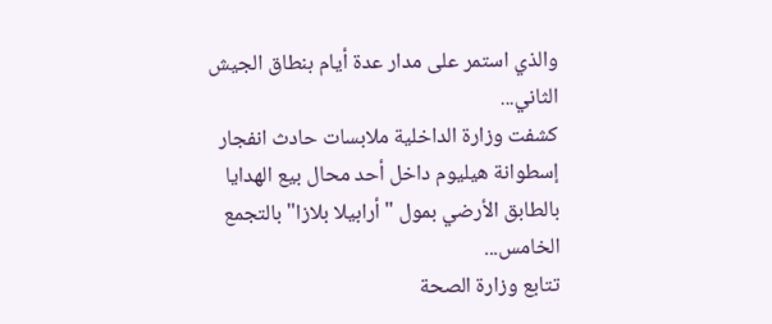والذي استمر على مدار عدة أيام بنطاق الجيش الثاني...
كشفت وزارة الداخلية ملابسات حادث انفجار إسطوانة هيليوم داخل أحد محال بيع الهدايا بالطابق الأرضي بمول "أرابيلا بلازا" بالتجمع الخامس...
تتابع وزارة الصحة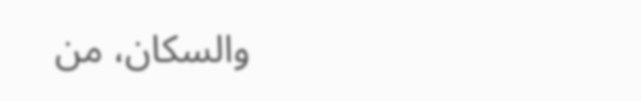والسكان، من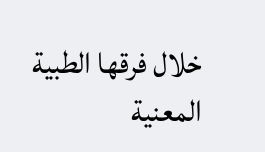خلال فرقها الطبية المعنية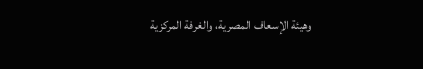وهيئة الإسعاف المصرية، والغرفة المركزية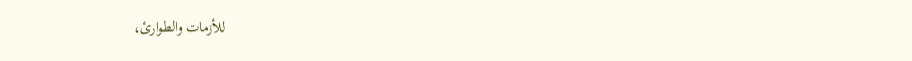للأزمات والطوارئ،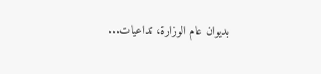بديوان عام الوزارة، تداعيات...